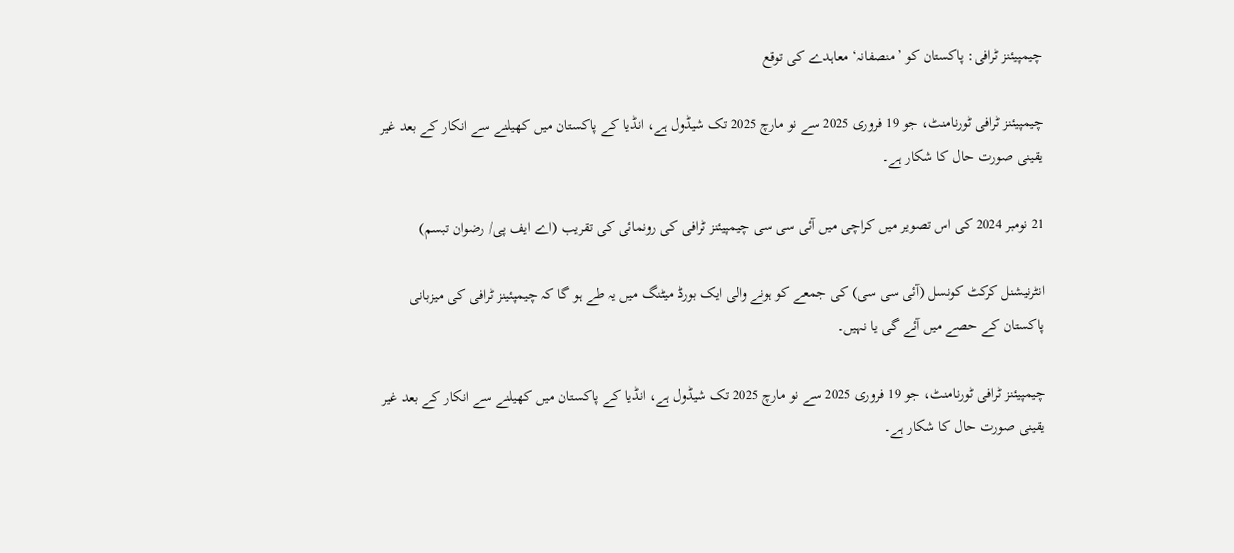چیمپیئنز ٹرافی: پاکستان کو ’منصفانہ‘ معاہدے کی توقع

چیمپیئنز ٹرافی ٹورنامنٹ، جو 19 فروری 2025 سے نو مارچ 2025 تک شیڈول ہے، انڈیا کے پاکستان میں کھیلنے سے انکار کے بعد غیر یقینی صورت حال کا شکار ہے۔

21 نومبر 2024 کی اس تصویر میں کراچی میں آئی سی سی چیمپیئنز ٹرافی کی رونمائی کی تقریب (اے ایف پی/ رضوان تبسم)

انٹرنیشنل کرکٹ کونسل (آئی سی سی) کی جمعے کو ہونے والی ایک بورڈ میٹنگ میں یہ طے ہو گا کہ چیمپئینز ٹرافی کی میزبانی پاکستان کے حصے میں آئے گی یا نہیں۔

چیمپیئنز ٹرافی ٹورنامنٹ، جو 19 فروری 2025 سے نو مارچ 2025 تک شیڈول ہے، انڈیا کے پاکستان میں کھیلنے سے انکار کے بعد غیر یقینی صورت حال کا شکار ہے۔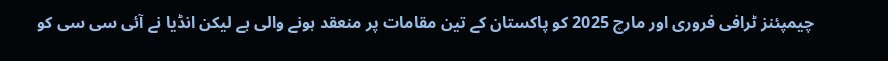چیمپئنز ٹرافی فروری اور مارچ 2025 کو پاکستان کے تین مقامات پر منعقد ہونے والی ہے لیکن انڈیا نے آئی سی سی کو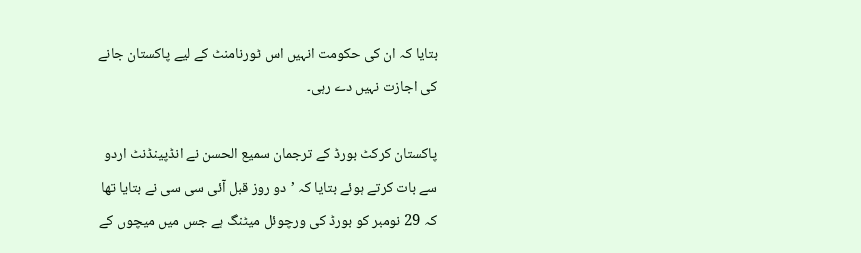بتایا کہ ان کی حکومت انہیں اس ٹورنامنٹ کے لیے پاکستان جانے کی اجازت نہیں دے رہی۔

پاکستان کرکٹ بورڈ کے ترجمان سمیع الحسن نے انڈپینڈنٹ اردو سے بات کرتے ہوئے بتایا کہ ’دو روز قبل آئی سی سی نے بتایا تھا کہ 29 نومبر کو بورڈ کی ورچوئل میٹنگ ہے جس میں میچوں کے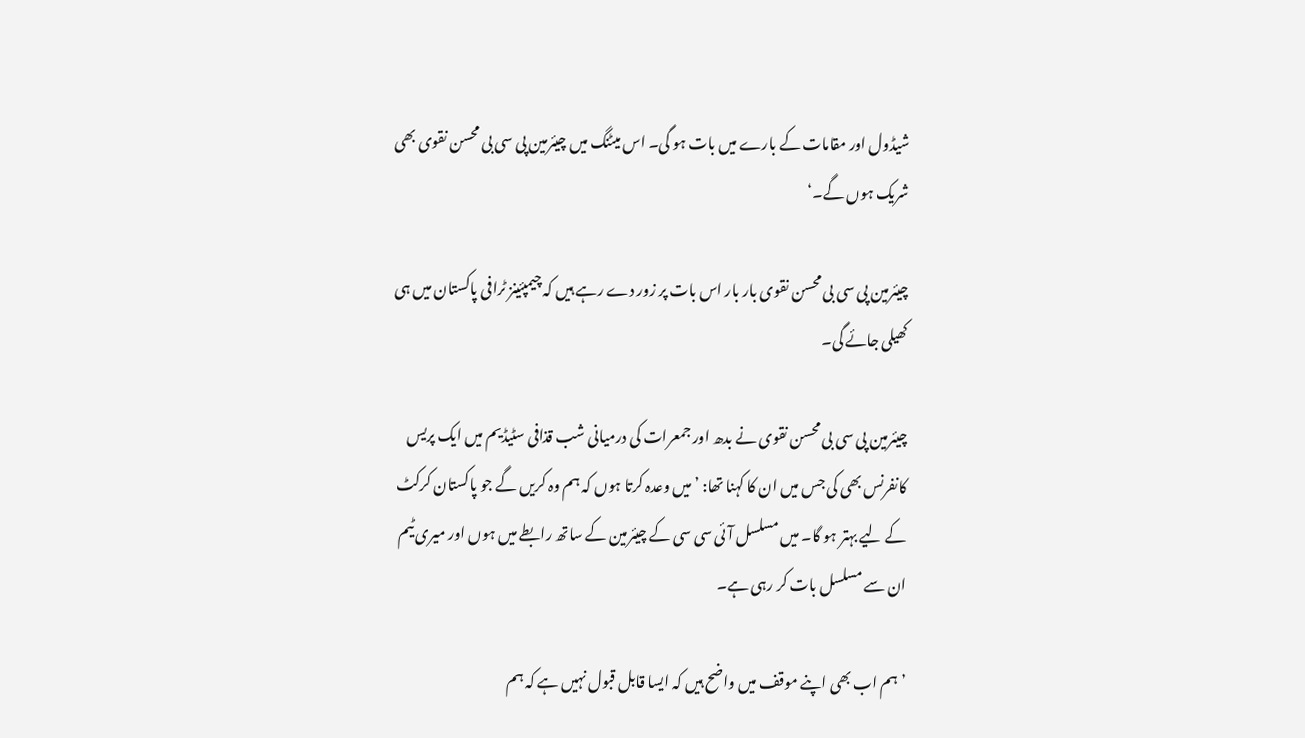شیڈول اور مقامات کے بارے میں بات ہو گی۔ اس میٹنگ میں چیئرمین پی سی بی محسن نقوی بھی شریک ہوں گے۔‘

چیئرمین پی سی بی محسن نقوی بار بار اس بات پر زور دے رہے ہیں کہ چیمپئینز ٹرافی پاکستان میں ہی کھیلی جائے گی۔

چیئرمین پی سی بی محسن نقوی نے بدھ اور جمعرات کی درمیانی شب قذافی سٹیڈیم میں ایک پریس کانفرنس بھی کی جس میں ان کا کہنا تھا: ’میں وعدہ کرتا ہوں کہ ہم وہ کریں گے جو پاکستان کرکٹ کے لیے بہتر ہو گا۔ میں مسلسل آئی سی سی کے چیئرمین کے ساتھ رابطے میں ہوں اور میری ٹیم ان سے مسلسل بات کر رہی ہے۔

’ہم اب بھی اپنے موقف میں واضح ہیں کہ ایسا قابل قبول نہیں ہے کہ ہم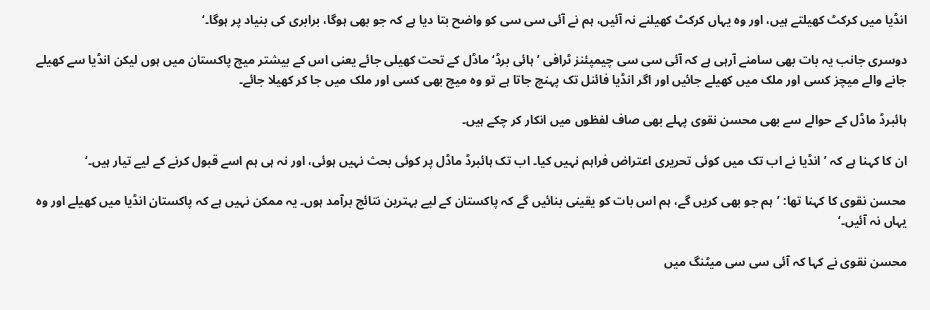انڈیا میں کرکٹ کھیلتے ہیں، اور وہ یہاں کرکٹ کھیلنے نہ آئیں، ہم نے آئی سی سی کو واضح بتا دیا ہے کہ جو بھی ہوگا، برابری کی بنیاد پر ہوگا۔‘

دوسری جانب یہ بات بھی سامنے آرہی ہے کہ آئی سی سی چیمپئنز ٹرافی ’ہائی برڈ‘ ماڈل کے تحت کھیلی جائے یعنی اس کے بیشتر میچ پاکستان میں ہوں لیکن انڈیا سے کھیلے جانے والے میچز کسی اور ملک میں کھیلے جائیں اور اگر انڈیا فائنل تک پہنچ جاتا ہے تو وہ میچ بھی کسی اور ملک میں جا کر کھیلا جائے۔

ہائبرڈ ماڈل کے حوالے سے بھی محسن نقوی پہلے بھی صاف لفظوں میں انکار کر چکے ہیں۔

ان کا کہنا ہے کہ ’انڈیا نے اب تک میں کوئی تحریری اعتراض فراہم نہیں کیا۔ اب تک ہائبرڈ ماڈل پر کوئی بحث نہیں ہوئی، اور نہ ہی ہم اسے قبول کرنے کے لیے تیار ہیں۔‘

محسن نقوی کا کہنا تھا: ’ہم جو بھی کریں گے، ہم اس بات کو یقینی بنائیں گے کہ پاکستان کے لیے بہترین نتائج برآمد ہوں۔ یہ ممکن نہیں ہے کہ پاکستان انڈیا میں کھیلے اور وہ یہاں نہ آئیں۔‘

محسن نقوی نے کہا کہ آئی سی سی میٹنگ میں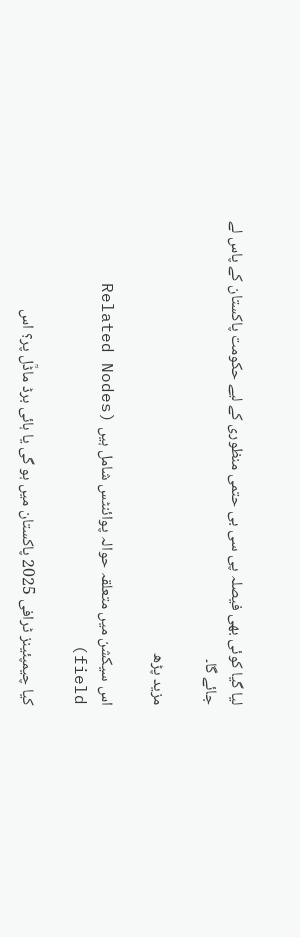لیا گیا کوئی بھی فیصلہ پی سی بی حتمی منظوری کے لیے حکومت پاکستان کے پاس لے جائے گا۔

مزید پڑھ

اس سیکشن میں متعلقہ حوالہ پوائنٹس شامل ہیں (Related Nodes field)

کیا چیمپئینز ٹرافی 2025 پاکستان میں ہو گی یا ہائی برڈ ماڈؒل پر؟ اس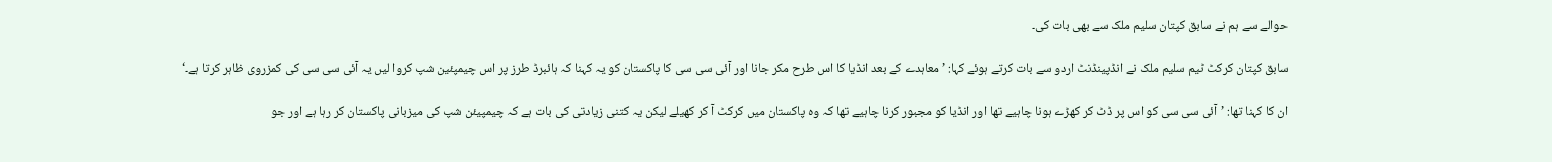حوالے سے ہم نے سابق کپتان سلیم ملک سے بھی بات کی۔

سابق کپتان کرکٹ ٹیم سلیم ملک نے انڈپینڈنٹ اردو سے بات کرتے ہوئے کہا: ’معاہدے کے بعد انڈیا کا اس طرح مکر جانا اور آئی سی سی کا پاکستان کو یہ کہنا کہ ہائبرڈ طرز پر اس چیمپئین شپ کروا لیں یہ آئی سی سی کی کمزروی ظاہر کرتا ہے۔‘

ان کا کہنا تھا: ’آئی سی سی کو اس پر ڈٹ کر کھڑے ہونا چاہیے تھا اور انڈیا کو مجبور کرنا چاہیے تھا کہ وہ پاکستان میں کرکٹ آ کر کھیلے لیکن یہ کتنی زیادتی کی بات ہے کہ چیمپیئن شپ کی میزبانی پاکستان کر رہا ہے اور جو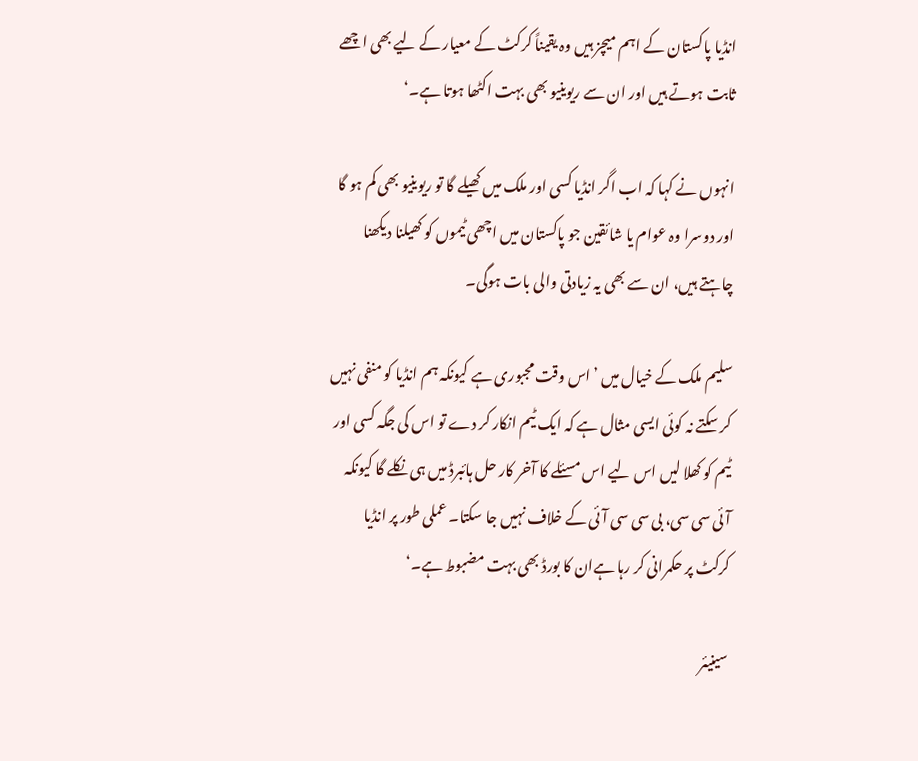انڈیا پاکستان کے اہم میچز ہیں وہ یقیناً کرکٹ کے معیار کے لیے بھی اچھے ثابت ہوتے ہیں اور ان سے ریوینیو بھی بہت اکٹھا ہوتا ہے۔‘

انہوں نے کہا کہ اب اگر انڈیا کسی اور ملک میں کھیلے گا تو ریوینیو بھی کم ہو گا اور دوسرا وہ عوام یا شائقین جو پاکستان میں اچھی ٹیموں کو کھیلنا دیکھنا چاہتے ہیں، ان سے بھی یہ زیادتی والی بات ہوگی۔

سلیم ملک کے خیال میں ’اس وقت مجبوری ہے کیونکہ ہم انڈیا کو منفی نہیں کر سکتے نہ کوئی ایسی مثال ہے کہ ایک ٹیم انکار کر دے تو اس کی جگہ کسی اور ٹیم کو کھلا لیں اس لیے اس مسئلے کا آخر کار حل ہائبرڈ میں ہی نکلے گا کیونکہ آئی سی سی، بی سی سی آئی کے خلاف نہیں جا سکتا۔ عملی طور پر انڈیا کرکٹ پر حکمرانی کر رہا ہےان کا بورڈ بھی بہت مضبوط ہے۔‘

سینیئر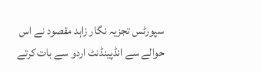سپورٹس تجزیہ نگار زاہد مقصود نے اس حوالے سے انڈپینڈنٹ اردو سے بات کرتے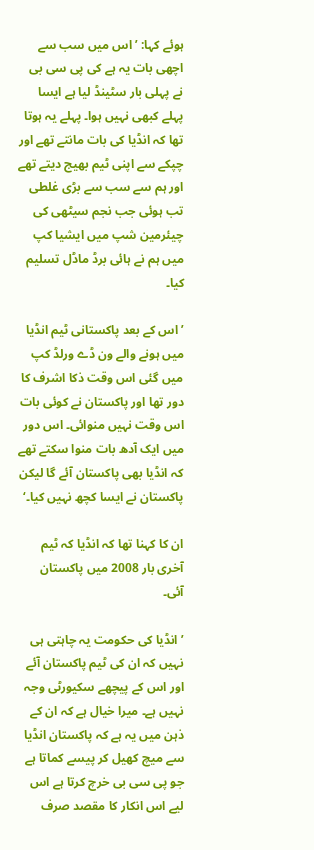ہوئے کہا: ’اس میں سب سے اچھی بات یہ ہے کی پی سی بی نے پہلی بار سٹینڈ لیا ہے ایسا پہلے کبھی نہیں ہوا۔ پہلے یہ ہوتا تھا کہ انڈیا کی بات مانتے تھے اور چپکے سے اپنی ٹیم بھیج دیتے تھے اور ہم سے سب سے بڑی غلطی تب ہوئی جب نجم سیٹھی کی چیئرمین شپ میں ایشیا کپ میں ہم نے ہائی برڈ ماڈل تسلیم کیا۔

’اس کے بعد پاکستانی ٹیم انڈیا میں ہونے والے ون ڈے ورلڈ کپ میں گئی اس وقت ذکا اشرف کا دور تھا اور پاکستان نے کوئی بات اس وقت نہیں منوائی۔ اس دور میں ایک آدھ بات منوا سکتے تھے کہ انڈیا بھی پاکستان آئے گا لیکن پاکستان نے ایسا کچھ نہیں کیا۔‘

ان کا کہنا تھا کہ انڈیا کہ ٹیم آخری بار 2008 میں پاکستان آئی۔

’انڈیا کی حکومت یہ چاہتی ہی نہیں کہ ان کی ٹیم پاکستان آئے اور اس کے پیچھے سکیورٹی وجہ نہیں ہے۔ میرا خیال ہے کہ ان کے ذہن میں یہ ہے کہ پاکستان انڈیا سے میچ کھیل کر پیسے کماتا ہے جو پی سی بی خرچ کرتا ہے اس لیے اس انکار کا مقصد صرف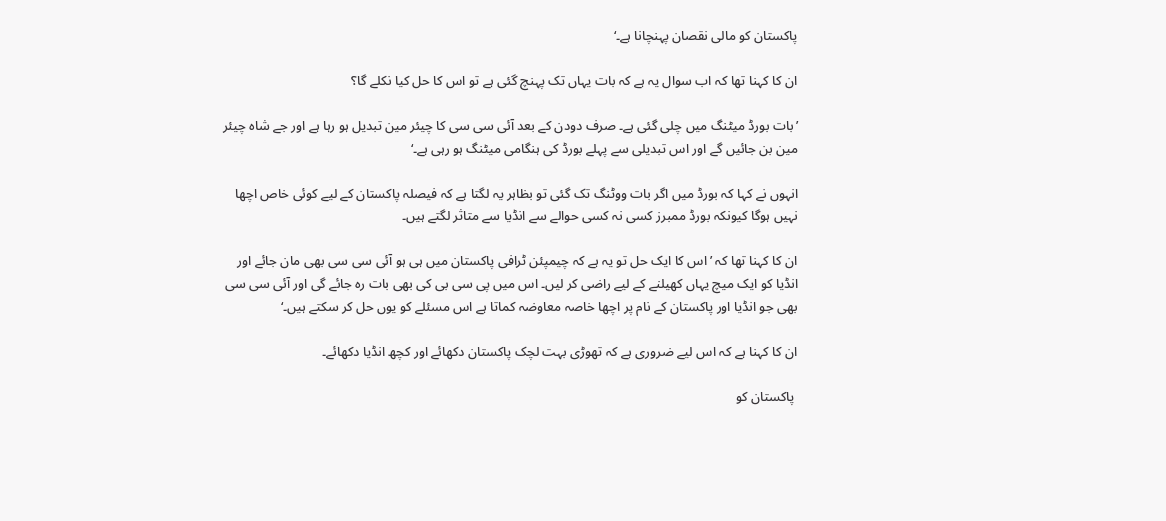پاکستان کو مالی نقصان پہنچانا ہے۔‘

ان کا کہنا تھا کہ اب سوال یہ ہے کہ بات یہاں تک پہنچ گئی ہے تو اس کا حل کیا نکلے گا؟

’بات بورڈ میٹنگ میں چلی گئی ہے۔ صرف دودن کے بعد آئی سی سی کا چیئر مین تبدیل ہو رہا ہے اور جے شاہ چیئر مین بن جائیں گے اور اس تبدیلی سے پہلے بورڈ کی ہنگامی میٹنگ ہو رہی ہے۔‘

انہوں نے کہا کہ بورڈ میں اگر بات ووٹنگ تک گئی تو بظاہر یہ لگتا ہے کہ فیصلہ پاکستان کے لیے کوئی خاص اچھا نہیں ہوگا کیونکہ بورڈ ممبرز کسی نہ کسی حوالے سے انڈیا سے متاثر لگتے ہیں۔

ان کا کہنا تھا کہ ’اس کا ایک حل تو یہ ہے کہ چیمپئن ٹرافی پاکستان میں ہی ہو آئی سی سی بھی مان جائے اور انڈیا کو ایک میچ یہاں کھیلنے کے لیے راضی کر لیں۔ اس میں پی سی بی کی بھی بات رہ جائے گی اور آئی سی سی بھی جو انڈیا اور پاکستان کے نام پر اچھا خاصہ معاوضہ کماتا ہے اس مسئلے کو یوں حل کر سکتے ہیں۔‘

ان کا کہنا ہے کہ اس لیے ضروری ہے کہ تھوڑی بہت لچک پاکستان دکھائے اور کچھ انڈیا دکھائے۔

 پاکستان کو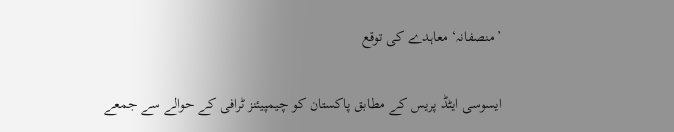’منصفانہ‘ معاہدے کی توقع

ایسوسی ایٹڈ پریس کے مطابق پاکستان کو چیمپیئنز ٹرافی کے حوالے سے جمعے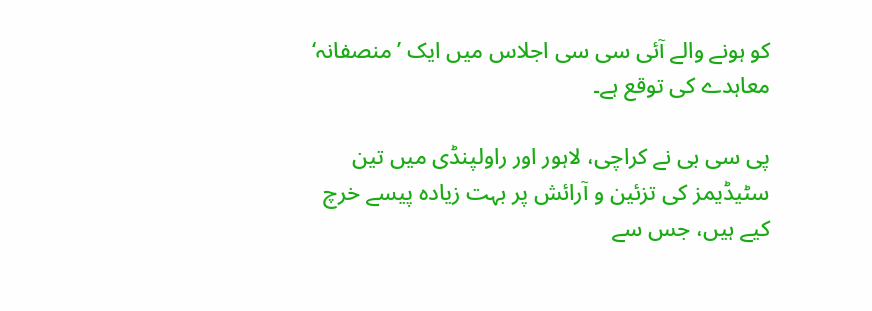کو ہونے والے آئی سی سی اجلاس میں ایک ’منصفانہ‘ معاہدے کی توقع ہے۔

پی سی بی نے کراچی، لاہور اور راولپنڈی میں تین سٹیڈیمز کی تزئین و آرائش پر بہت زیادہ پیسے خرچ کیے ہیں، جس سے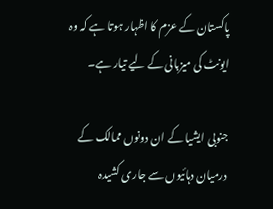پاکستان کے عزم کا اظہار ہوتا ہے کہ وہ ایونٹ کی میزبانی کے لیے تیار ہے۔

جنوبی ایشیا کے ان دونوں ممالک کے درمیان دہائیوں سے جاری کشیدہ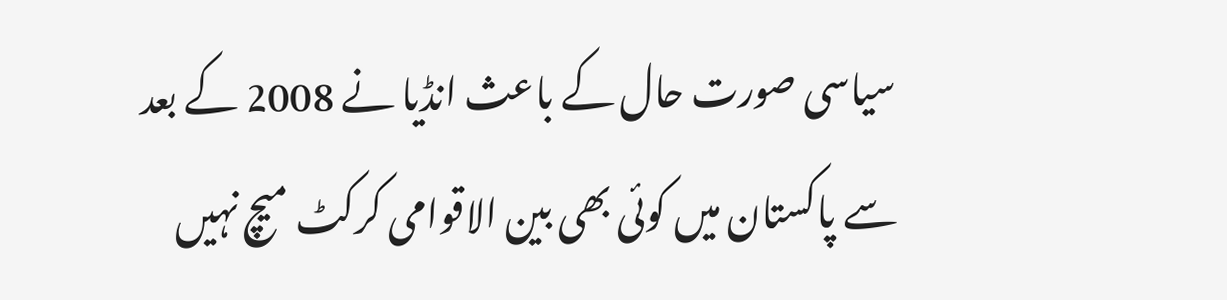سیاسی صورت حال کے باعث انڈیا نے 2008 کے بعد سے پاکستان میں کوئی بھی بین الاقوامی کرکٹ میچ نہیں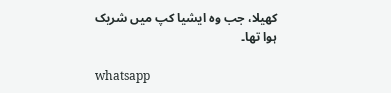کھیلا، جب وہ ایشیا کپ میں شریک ہوا تھا۔

whatsapp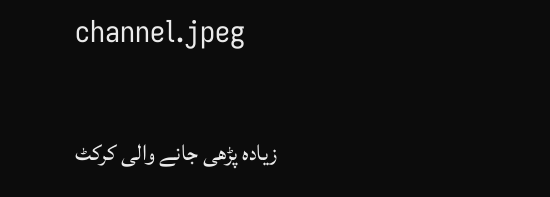channel.jpeg

زیادہ پڑھی جانے والی کرکٹ